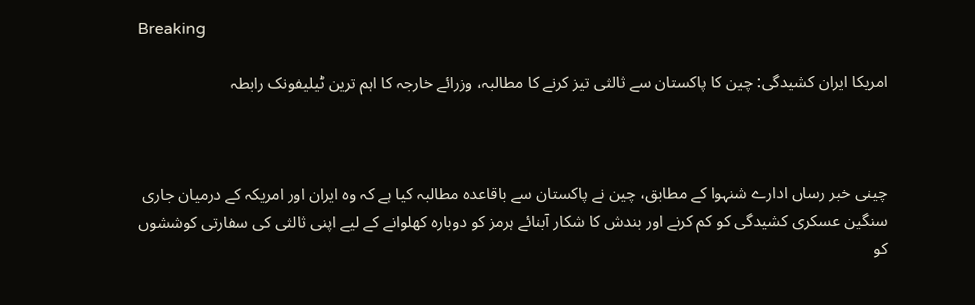Breaking

امریکا ایران کشیدگی: چین کا پاکستان سے ثالثی تیز کرنے کا مطالبہ، وزرائے خارجہ کا اہم ترین ٹیلیفونک رابطہ



چینی خبر رساں ادارے شنہوا کے مطابق، چین نے پاکستان سے باقاعدہ مطالبہ کیا ہے کہ وہ ایران اور امریکہ کے درمیان جاری سنگین عسکری کشیدگی کو کم کرنے اور بندش کا شکار آبنائے ہرمز کو دوبارہ کھلوانے کے لیے اپنی ثالثی کی سفارتی کوششوں کو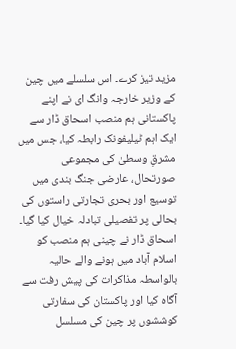مزید تیز کرے۔ اس سلسلے میں چین کے وزیر خارجہ وانگ ای نے اپنے پاکستانی ہم منصب اسحاق ڈار سے ایک اہم ٹیلیفونک رابطہ کیا، جس میں مشرقِ وسطیٰ کی مجموعی صورتحال، عارضی جنگ بندی میں توسیع اور بحری تجارتی راستوں کی بحالی پر تفصیلی تبادلہ خیال کیا گیا۔ اسحاق ڈار نے چینی ہم منصب کو اسلام آباد میں ہونے والے حالیہ بالواسطہ مذاکرات کی پیش رفت سے آگاہ کیا اور پاکستان کی سفارتی کوششوں پر چین کی مسلسل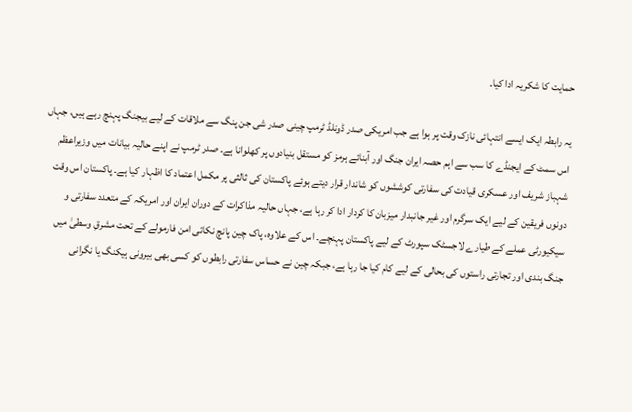حمایت کا شکریہ ادا کیا۔

یہ رابطہ ایک ایسے انتہائی نازک وقت پر ہوا ہے جب امریکی صدر ڈونلڈ ٹرمپ چینی صدر شی جن پنگ سے ملاقات کے لیے بیجنگ پہنچ رہے ہیں، جہاں اس سمٹ کے ایجنڈے کا سب سے اہم حصہ ایران جنگ اور آبنائے ہرمز کو مستقل بنیادوں پر کھلوانا ہے۔ صدر ٹرمپ نے اپنے حالیہ بیانات میں وزیراعظم شہباز شریف اور عسکری قیادت کی سفارتی کوششوں کو شاندار قرار دیتے ہوئے پاکستان کی ثالثی پر مکمل اعتماد کا اظہار کیا ہے۔ پاکستان اس وقت دونوں فریقین کے لیے ایک سرگرم اور غیر جانبدار میزبان کا کردار ادا کر رہا ہے، جہاں حالیہ مذاکرات کے دوران ایران اور امریکہ کے متعدد سفارتی و سیکیورٹی عملے کے طیارے لاجسٹک سپورٹ کے لیے پاکستان پہنچے۔ اس کے علاوہ، پاک چین پانچ نکاتی امن فارمولے کے تحت مشرقِ وسطیٰ میں جنگ بندی اور تجارتی راستوں کی بحالی کے لیے کام کیا جا رہا ہے، جبکہ چین نے حساس سفارتی رابطوں کو کسی بھی بیرونی ہیکنگ یا نگرانی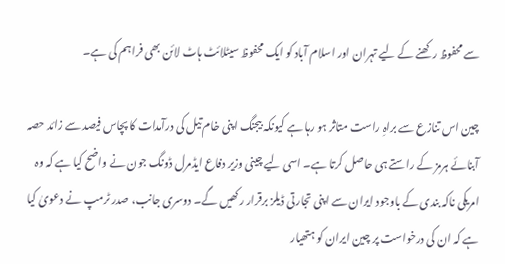سے محفوظ رکھنے کے لیے تہران اور اسلام آباد کو ایک محفوظ سیٹلائٹ ہاٹ لائن بھی فراہم کی ہے۔

چین اس تنازع سے براہِ راست متاثر ہو رہا ہے کیونکہ بیجنگ اپنی خام تیل کی درآمدات کا پچاس فیصد سے زائد حصہ آبنائے ہرمز کے راستے ہی حاصل کرتا ہے۔ اسی لیے چینی وزیر دفاع ایڈمرل ڈونگ جون نے واضح کیا ہے کہ وہ امریکی ناکہ بندی کے باوجود ایران سے اپنی تجارتی ڈیلز برقرار رکھیں گے۔ دوسری جانب، صدر ٹرمپ نے دعویٰ کیا ہے کہ ان کی درخواست پر چین ایران کو ہتھیار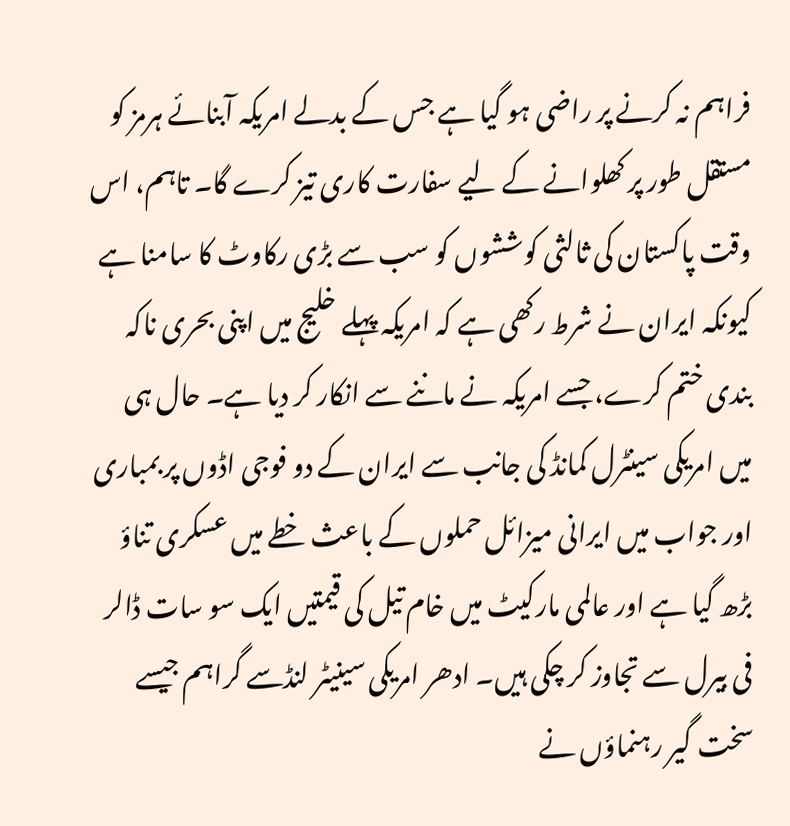فراہم نہ کرنے پر راضی ہو گیا ہے جس کے بدلے امریکہ آبنائے ہرمز کو مستقل طور پر کھلوانے کے لیے سفارت کاری تیز کرے گا۔ تاہم، اس وقت پاکستان کی ثالثی کوششوں کو سب سے بڑی رکاوٹ کا سامنا ہے کیونکہ ایران نے شرط رکھی ہے کہ امریکہ پہلے خلیج میں اپنی بحری ناکہ بندی ختم کرے، جسے امریکہ نے ماننے سے انکار کر دیا ہے۔ حال ہی میں امریکی سینٹرل کمانڈ کی جانب سے ایران کے دو فوجی اڈوں پر بمباری اور جواب میں ایرانی میزائل حملوں کے باعث خطے میں عسکری تناؤ بڑھ گیا ہے اور عالمی مارکیٹ میں خام تیل کی قیمتیں ایک سو سات ڈالر فی بیرل سے تجاوز کر چکی ہیں۔ ادھر امریکی سینیٹر لنڈسے گراہم جیسے سخت گیر رہنماؤں نے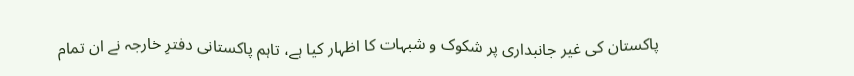پاکستان کی غیر جانبداری پر شکوک و شبہات کا اظہار کیا ہے، تاہم پاکستانی دفترِ خارجہ نے ان تمام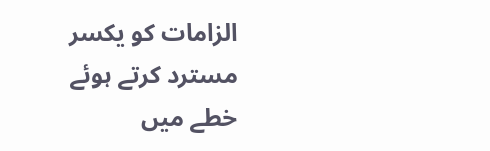الزامات کو یکسر مسترد کرتے ہوئے خطے میں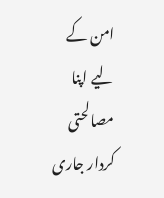امن کے لیے اپنا مصالحتی کردار جاری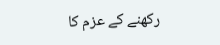رکھنے کے عزم کا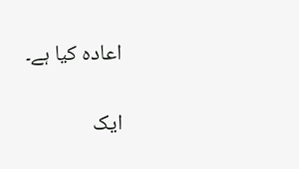اعادہ کیا ہے۔

ایک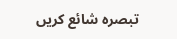تبصرہ شائع کریں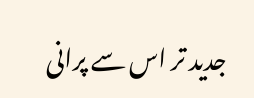جدید تر اس سے پرانی